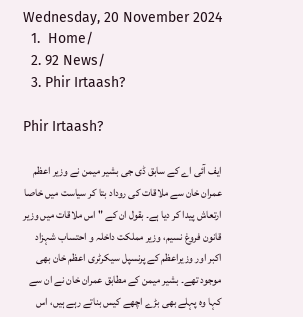Wednesday, 20 November 2024
  1.  Home/
  2. 92 News/
  3. Phir Irtaash?

Phir Irtaash?

ایف آئی اے کے سابق ڈی جی بشیر میمن نے وزیر اعظم عمران خان سے ملاقات کی روداد بتا کر سیاست میں خاصا ارتعاش پیدا کر دیا ہے۔ بقول ان کے " اس ملاقات میں وزیر قانون فروغ نسیم، وزیر مملکت داخلہ و احتساب شہزاد اکبر اور وزیراعظم کے پرنسپل سیکرٹری اعظم خان بھی موجود تھے۔ بشیر میمن کے مطابق عمران خان نے ان سے کہا وہ پہلے بھی بڑے اچھے کیس بناتے رہے ہیں، اس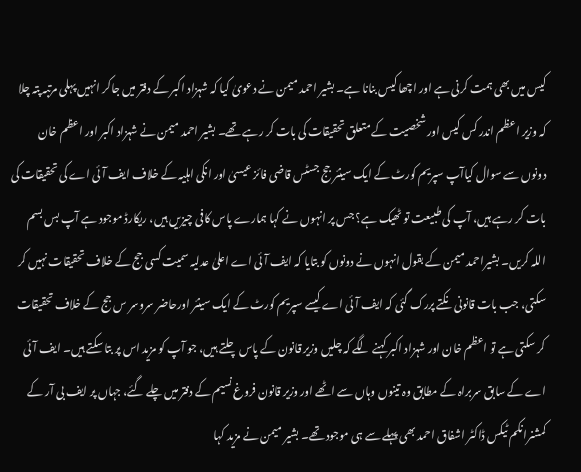کیس میں بھی ہمت کرنی ہے اور اچھا کیس بنانا ہے۔ بشیر احمد میمن نے دعویٰ کیا کہ شہزاد اکبر کے دفتر میں جاکر انہیں پہلی مرتبہ پتہ چلا کہ وزیر اعظم اندر کس کیس اور شخصیت کے متعلق تحقیقات کی بات کر رہے تھے۔ بشیر احمد میمن نے شہزاد اکبر اور اعظم خان دونوں سے سوال کیاآپ سپریم کورٹ کے ایک سینئر جج جسٹس قاضی فائز عیسیٰ اور انکی اہلیہ کے خلاف ایف آئی اے کی تحقیقات کی بات کر رہے ہیں، آپ کی طبیعت تو ٹھیک ہے؟ جس پر انہوں نے کہا ہمارے پاس کافی چیزیں ہیں، ریکارڈ موجود ہے آپ بس بسم اللہ کریں۔ بشیراحمد میمن کے بقول انہوں نے دونوں کو بتایا کہ ایف آئی اے اعلیٰ عدلیہ سمیت کسی جج کے خلاف تحقیقات نہیں کر سکتی، جب بات قانونی نکتے پررک گئی کہ ایف آئی اے کیسے سپریم کورٹ کے ایک سینئر اورحاضر سروسر س جج کے خلاف تحقیقات کر سکتی ہے تو اعظم خان اور شہزاد اکبر کہنے لگے کہ چلیں وزیر قانون کے پاس چلتے ہیں، جو آپ کو مزید اس پر بتا سکتے ہیں۔ ایف آئی اے کے سابق سربراہ کے مطابق وہ تینوں وہاں سے اٹھے اور وزیر قانون فروغ نسیم کے دفتر میں چلے گئے، جہاں پر ایف بی آر کے کمشنرانکم ٹیکس ڈاکٹر اشفاق احمد بھی پہلے سے ہی موجود تھے۔ بشیر میمن نے مزید کہا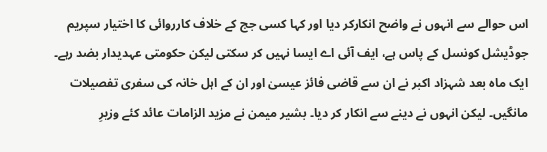اس حوالے سے انہوں نے واضح انکارکر دیا اور کہا کسی جج کے خلاف کارروائی کا اختیار سپریم جوڈیشل کونسل کے پاس ہے، ایف آئی اے ایسا نہیں کر سکتی لیکن حکومتی عہدیدار بضد رہے۔ ایک ماہ بعد شہزاد اکبر نے ان سے قاضی فائز عیسیٰ اور ان کے اہل خانہ کی سفری تفصیلات مانگیں۔ لیکن انہوں نے دینے سے انکار کر دیا۔ بشیر میمن نے مزید الزامات عائد کئے وزیرِ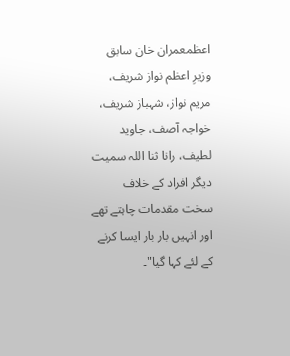اعظمعمران خان سابق وزیرِ اعظم نواز شریف، مریم نواز، شہباز شریف، خواجہ آصف، جاوید لطیف، رانا ثنا اللہ سمیت دیگر افراد کے خلاف سخت مقدمات چاہتے تھے اور انہیں بار بار ایسا کرنے کے لئے کہا گیا"۔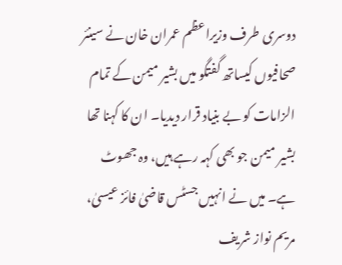دوسری طرف وزیراعظم عمران خان نے سینئر صحافیوں کیساتھ گفتگو میں بشیر میمن کے تمام الزامات کو بے بنیاد قرار دیدیا۔ ان کا کہنا تھا بشیر میمن جو بھی کہہ رہے ہیں، وہ جھوٹ ہے۔ میں نے انہیں جسٹس قاضیٰ فائز عیسیٰ، مریم نواز شریف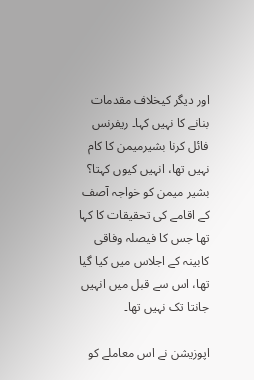اور دیگر کیخلاف مقدمات بنانے کا نہیں کہا۔ ریفرنس فائل کرنا بشیرمیمن کا کام نہیں تھا، انہیں کیوں کہتا؟ بشیر میمن کو خواجہ آصف کے اقامے کی تحقیقات کا کہا تھا جس کا فیصلہ وفاقی کابینہ کے اجلاس میں کیا گیا تھا، اس سے قبل میں انہیں جانتا تک نہیں تھا۔

اپوزیشن نے اس معاملے کو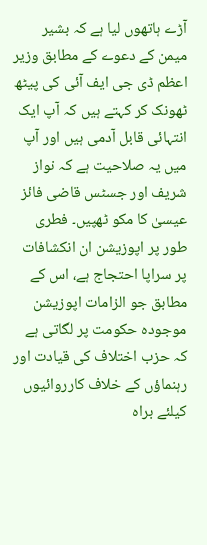آڑے ہاتھوں لیا ہے کہ بشیر میمن کے دعوے کے مطابق وزیر اعظم ڈی جی ایف آئی کی پیٹھ ٹھونک کر کہتے ہیں کہ آپ ایک انتہائی قابل آدمی ہیں اور آپ میں یہ صلاحیت ہے کہ نواز شریف اور جسٹس قاضی فائز عیسیٰ کا مکو ٹھپیں۔ فطری طور پر اپوزیشن ان انکشافات پر سراپا احتجاج ہے، اس کے مطابق جو الزامات اپوزیشن موجودہ حکومت پر لگاتی ہے کہ حزب اختلاف کی قیادت اور رہنماؤں کے خلاف کارروائیوں کیلئے براہ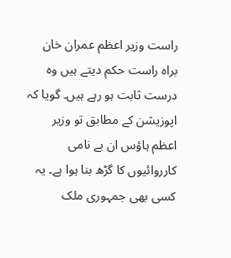راست وزیر اعظم عمران خان براہ راست حکم دیتے ہیں وہ درست ثابت ہو رہے ہیں۔ گویا کہ اپوزیشن کے مطابق تو وزیر اعظم ہاؤس ان بے نامی کارروائیوں کا گڑھ بنا ہوا ہے۔ یہ کسی بھی جمہوری ملک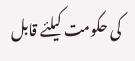کی حکومت کیلئے قابل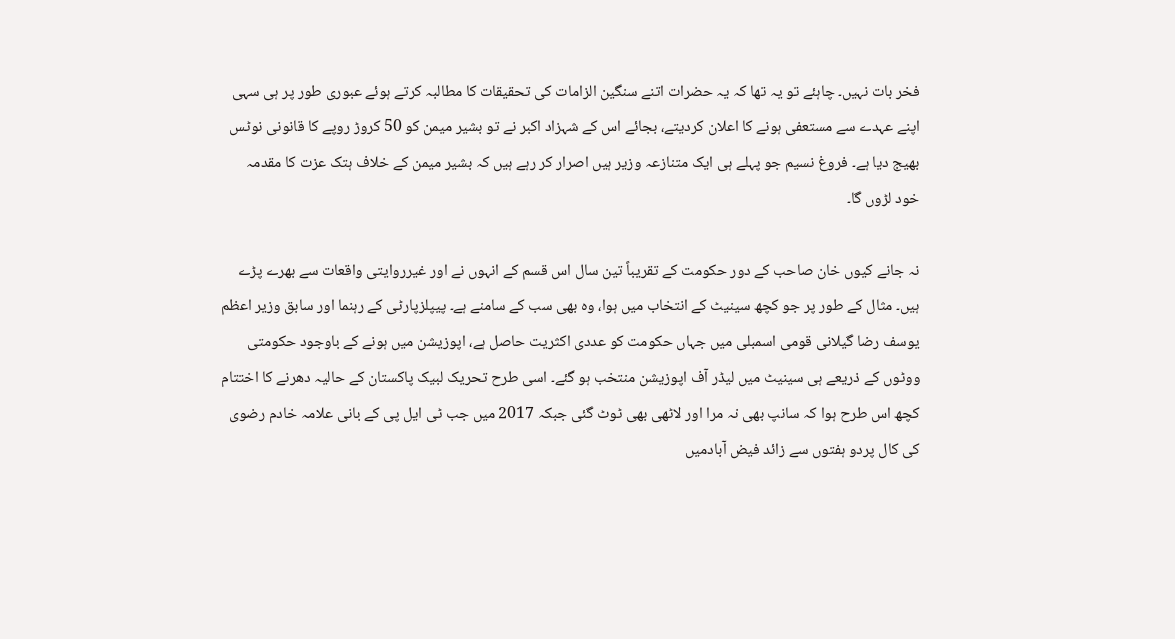فخر بات نہیں۔ چاہئے تو یہ تھا کہ یہ حضرات اتنے سنگین الزامات کی تحقیقات کا مطالبہ کرتے ہوئے عبوری طور پر ہی سہی اپنے عہدے سے مستعفی ہونے کا اعلان کردیتے، بجائے اس کے شہزاد اکبر نے تو بشیر میمن کو 50 کروڑ روپے کا قانونی نوٹس بھیج دیا ہے۔ فروغ نسیم جو پہلے ہی ایک متنازعہ وزیر ہیں اصرار کر رہے ہیں کہ بشیر میمن کے خلاف ہتک عزت کا مقدمہ خود لڑوں گا۔

نہ جانے کیوں خان صاحب کے دور حکومت کے تقریباً تین سال اس قسم کے انہوں نے اور غیرروایتی واقعات سے بھرے پڑے ہیں۔ مثال کے طور پر جو کچھ سینیٹ کے انتخاب میں ہوا، وہ بھی سب کے سامنے ہے۔ پیپلزپارٹی کے رہنما اور سابق وزیر اعظم یوسف رضا گیلانی قومی اسمبلی میں جہاں حکومت کو عددی اکثریت حاصل ہے، اپوزیشن میں ہونے کے باوجود حکومتی ووٹوں کے ذریعے ہی سینیٹ میں لیڈر آف اپوزیشن منتخب ہو گئے۔ اسی طرح تحریک لبیک پاکستان کے حالیہ دھرنے کا اختتام کچھ اس طرح ہوا کہ سانپ بھی نہ مرا اور لاٹھی بھی ٹوٹ گئی جبکہ 2017 میں جب ٹی ایل پی کے بانی علامہ خادم رضوی کی کال پردو ہفتوں سے زائد فیض آبادمیں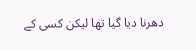دھرنا دیا گیا تھا لیکن کسی کے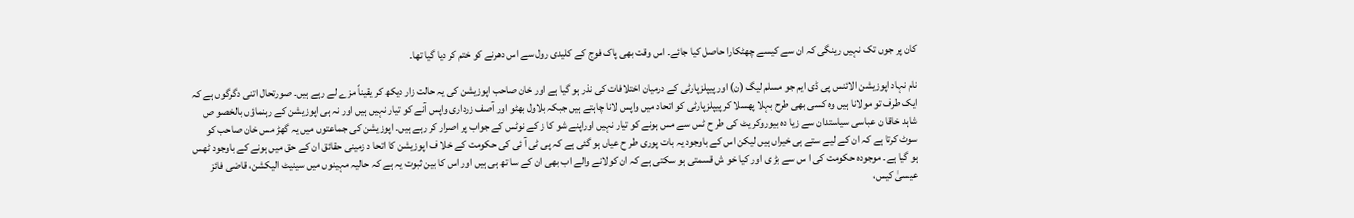کان پر جوں تک نہیں رینگی کہ ان سے کیسے چھٹکارا حاصل کیا جائے۔ اس وقت بھی پاک فوج کے کلیدی رول سے اس دھرنے کو ختم کر دیا گیا تھا۔

نام نہاد اپوزیشن الائنس پی ڈی ایم جو مسلم لیگ (ن) اور پیپلزپارٹی کے درمیان اختلافات کی نذر ہو گیا ہے اور خان صاحب اپوزیشن کی یہ حالت زار دیکھ کر یقیناً مزے لے رہے ہیں۔ صورتحال اتنی دگرگوں ہے کہ ایک طرف تو مولانا ہیں وہ کسی بھی طرح بہلا پھسلا کر پیپلزپارٹی کو اتحاد میں واپس لانا چاہتے ہیں جبکہ بلاول بھٹو اور آصف زرداری واپس آنے کو تیار نہیں ہیں اور نہ ہی اپوزیشن کے رہنماؤں بالخصو ص شاہد خاقا ن عباسی سیاستدان سے زیا دہ بیوروکر یٹ کی طر ح ٹس سے مس ہونے کو تیار نہیں اوراپنے شو کا ز کے نوٹس کے جواب پر اصرار کر رہے ہیں۔ اپوزیشن کی جماعتوں میں یہ گھڑ مس خان صاحب کو سوٹ کرتا ہے کہ ان کے لیے ستے ہی خیراں ہیں لیکن اس کے باوجود یہ بات پوری طر ح عیاں ہو گئی ہے کہ پی ٹی آ ئی کی حکومت کے خلا ف اپوزیشن کا اتحا د زمینی حقائق ان کے حق میں ہونے کے باوجود ٹھس ہو گیا ہے۔ موجودہ حکومت کی ا س سے بڑ ی اور کیا خو ش قسمتی ہو سکتی ہے کہ ان کولانے والے اب بھی ان کے سا تھ ہی ہیں اور اس کا بین ثبوت یہ ہے کہ حالیہ مہینوں میں سینیٹ الیکشن، قاضی فائز عیسیٰ کیس،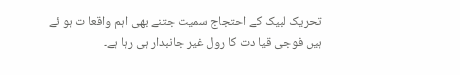تحریک لبیک کے احتجاج سمیت جتنے بھی اہم واقعا ت ہو ئے ہیں فوجی قیا دت کا رول غیر جانبدار ہی رہا ہے۔